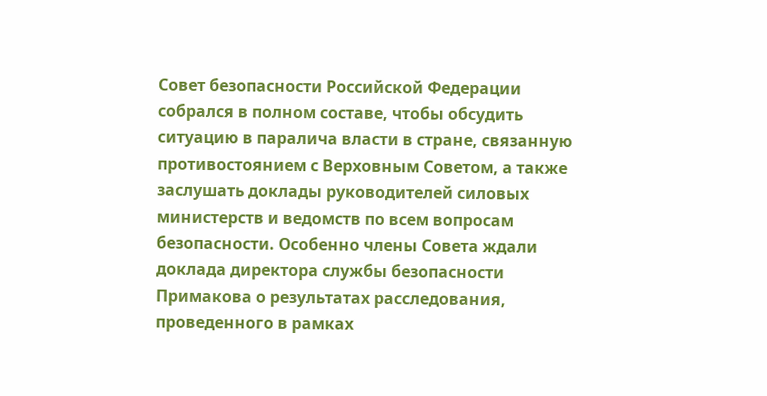Совет безопасности Российской Федерации собрался в полном составе, чтобы обсудить ситуацию в паралича власти в стране, связанную противостоянием с Верховным Советом, а также заслушать доклады руководителей силовых министерств и ведомств по всем вопросам безопасности. Особенно члены Совета ждали доклада директора службы безопасности Примакова о результатах расследования, проведенного в рамках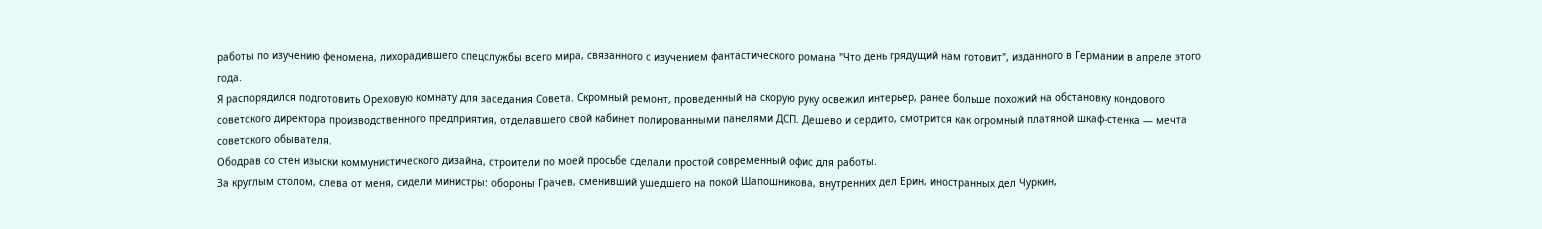работы по изучению феномена, лихорадившего спецслужбы всего мира, связанного с изучением фантастического романа "Что день грядущий нам готовит", изданного в Германии в апреле этого года.
Я распорядился подготовить Ореховую комнату для заседания Совета. Скромный ремонт, проведенный на скорую руку освежил интерьер, ранее больше похожий на обстановку кондового советского директора производственного предприятия, отделавшего свой кабинет полированными панелями ДСП. Дешево и сердито, смотрится как огромный платяной шкаф-стенка — мечта советского обывателя.
Ободрав со стен изыски коммунистического дизайна, строители по моей просьбе сделали простой современный офис для работы.
За круглым столом, слева от меня, сидели министры: обороны Грачев, сменивший ушедшего на покой Шапошникова, внутренних дел Ерин, иностранных дел Чуркин,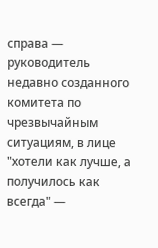справа — руководитель недавно созданного комитета по чрезвычайным ситуациям, в лице "хотели как лучше, а получилось как всегда" —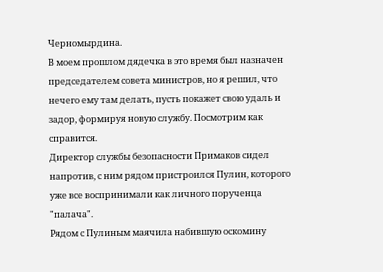Черномырдина.
В моем прошлом дядечка в это время был назначен председателем совета министров, но я решил, что нечего ему там делать, пусть покажет свою удаль и задор, формируя новую службу. Посмотрим как справится.
Директор службы безопасности Примаков сидел напротив, с ним рядом пристроился Пулин, которого уже все воспринимали как личного порученца "палача".
Рядом с Пулиным маячила набившую оскомину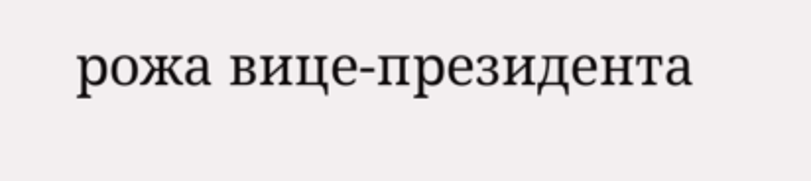рожа вице-президента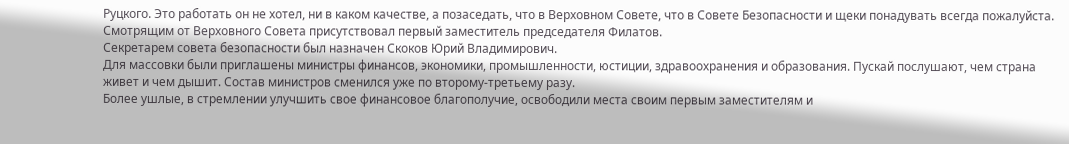Руцкого. Это работать он не хотел, ни в каком качестве, а позаседать, что в Верховном Совете, что в Совете Безопасности и щеки понадувать всегда пожалуйста.
Смотрящим от Верховного Совета присутствовал первый заместитель председателя Филатов.
Секретарем совета безопасности был назначен Скоков Юрий Владимирович.
Для массовки были приглашены министры финансов, экономики, промышленности, юстиции, здравоохранения и образования. Пускай послушают, чем страна живет и чем дышит. Состав министров сменился уже по второму-третьему разу.
Более ушлые, в стремлении улучшить свое финансовое благополучие, освободили места своим первым заместителям и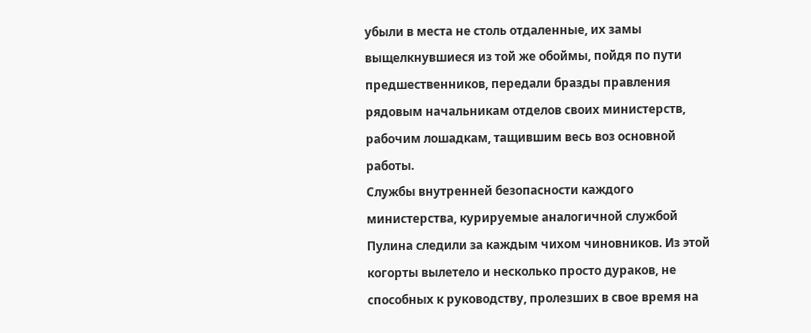убыли в места не столь отдаленные, их замы выщелкнувшиеся из той же обоймы, пойдя по пути предшественников, передали бразды правления рядовым начальникам отделов своих министерств, рабочим лошадкам, тащившим весь воз основной работы.
Службы внутренней безопасности каждого министерства, курируемые аналогичной службой Пулина следили за каждым чихом чиновников. Из этой когорты вылетело и несколько просто дураков, не способных к руководству, пролезших в свое время на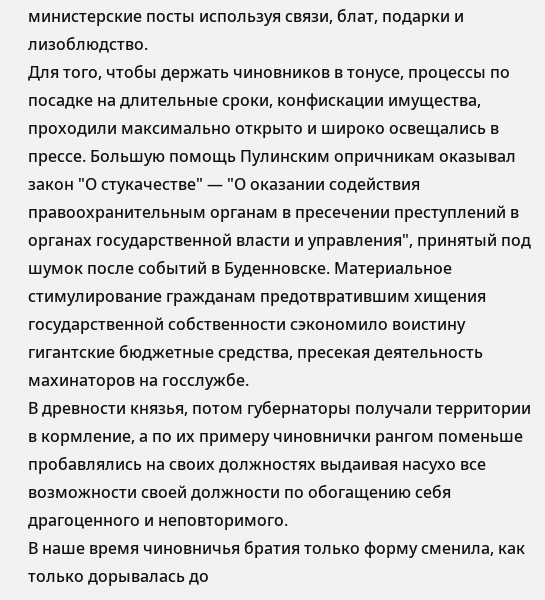министерские посты используя связи, блат, подарки и лизоблюдство.
Для того, чтобы держать чиновников в тонусе, процессы по посадке на длительные сроки, конфискации имущества, проходили максимально открыто и широко освещались в прессе. Большую помощь Пулинским опричникам оказывал закон "О стукачестве" — "О оказании содействия правоохранительным органам в пресечении преступлений в органах государственной власти и управления", принятый под шумок после событий в Буденновске. Материальное стимулирование гражданам предотвратившим хищения государственной собственности сэкономило воистину гигантские бюджетные средства, пресекая деятельность махинаторов на госслужбе.
В древности князья, потом губернаторы получали территории в кормление, а по их примеру чиновнички рангом поменьше пробавлялись на своих должностях выдаивая насухо все возможности своей должности по обогащению себя драгоценного и неповторимого.
В наше время чиновничья братия только форму сменила, как только дорывалась до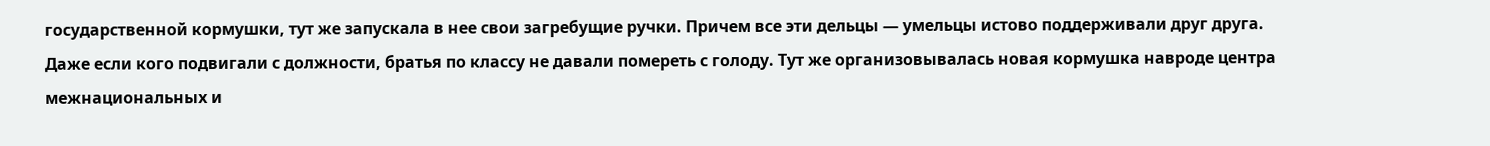государственной кормушки, тут же запускала в нее свои загребущие ручки. Причем все эти дельцы — умельцы истово поддерживали друг друга. Даже если кого подвигали с должности, братья по классу не давали помереть с голоду. Тут же организовывалась новая кормушка навроде центра межнациональных и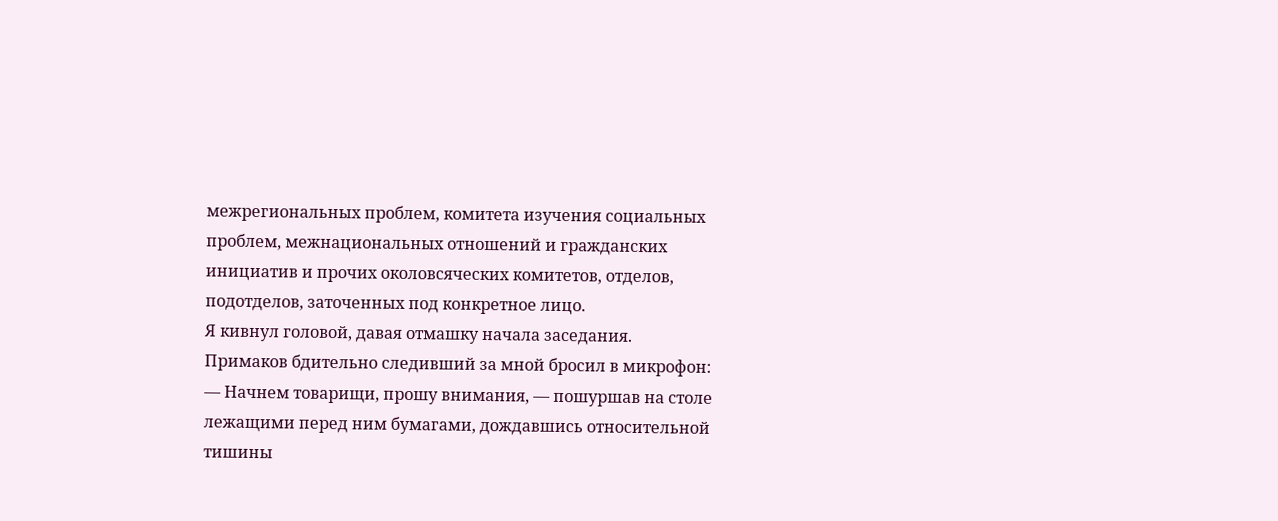межрегиональных проблем, комитета изучения социальных проблем, межнациональных отношений и гражданских инициатив и прочих околовсяческих комитетов, отделов, подотделов, заточенных под конкретное лицо.
Я кивнул головой, давая отмашку начала заседания.
Примаков бдительно следивший за мной бросил в микрофон:
— Начнем товарищи, прошу внимания, — пошуршав на столе лежащими перед ним бумагами, дождавшись относительной тишины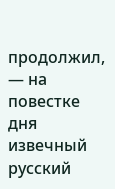продолжил, — на повестке дня извечный русский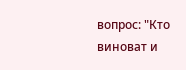вопрос: "Кто виноват и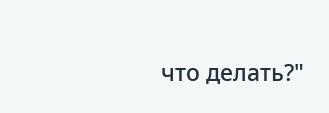что делать?"